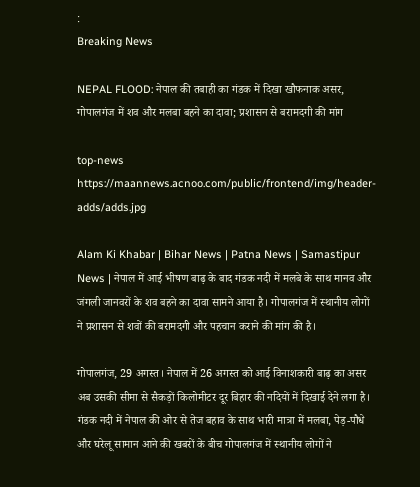:
Breaking News

NEPAL FLOOD: नेपाल की तबाही का गंडक में दिखा खौफनाक असर, गोपालगंज में शव और मलबा बहने का दावा; प्रशासन से बरामदगी की मांग

top-news
https://maannews.acnoo.com/public/frontend/img/header-adds/adds.jpg

Alam Ki Khabar | Bihar News | Patna News | Samastipur News | नेपाल में आई भीषण बाढ़ के बाद गंडक नदी में मलबे के साथ मानव और जंगली जानवरों के शव बहने का दावा सामने आया है। गोपालगंज में स्थानीय लोगों ने प्रशासन से शवों की बरामदगी और पहचान कराने की मांग की है।

गोपालगंज, 29 अगस्त। नेपाल में 26 अगस्त को आई विनाशकारी बाढ़ का असर अब उसकी सीमा से सैकड़ों किलोमीटर दूर बिहार की नदियों में दिखाई देने लगा है। गंडक नदी में नेपाल की ओर से तेज बहाव के साथ भारी मात्रा में मलबा, पेड़-पौधे और घरेलू सामान आने की खबरों के बीच गोपालगंज में स्थानीय लोगों ने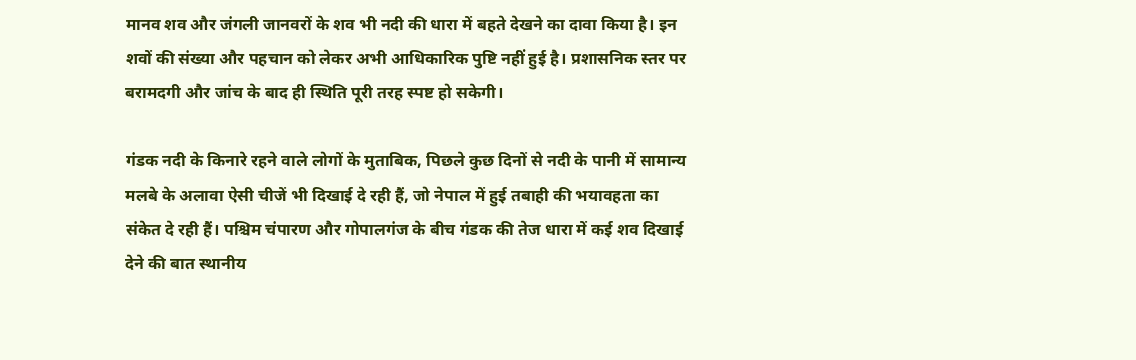मानव शव और जंगली जानवरों के शव भी नदी की धारा में बहते देखने का दावा किया है। इन शवों की संख्या और पहचान को लेकर अभी आधिकारिक पुष्टि नहीं हुई है। प्रशासनिक स्तर पर बरामदगी और जांच के बाद ही स्थिति पूरी तरह स्पष्ट हो सकेगी।

गंडक नदी के किनारे रहने वाले लोगों के मुताबिक, पिछले कुछ दिनों से नदी के पानी में सामान्य मलबे के अलावा ऐसी चीजें भी दिखाई दे रही हैं, जो नेपाल में हुई तबाही की भयावहता का संकेत दे रही हैं। पश्चिम चंपारण और गोपालगंज के बीच गंडक की तेज धारा में कई शव दिखाई देने की बात स्थानीय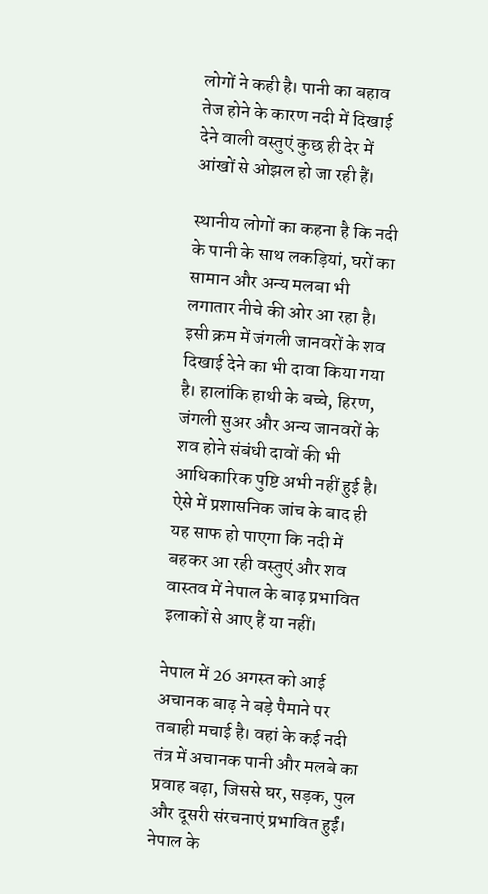लोगों ने कही है। पानी का बहाव तेज होने के कारण नदी में दिखाई देने वाली वस्तुएं कुछ ही देर में आंखों से ओझल हो जा रही हैं।

स्थानीय लोगों का कहना है कि नदी के पानी के साथ लकड़ियां, घरों का सामान और अन्य मलबा भी लगातार नीचे की ओर आ रहा है। इसी क्रम में जंगली जानवरों के शव दिखाई देने का भी दावा किया गया है। हालांकि हाथी के बच्चे, हिरण, जंगली सुअर और अन्य जानवरों के शव होने संबंधी दावों की भी आधिकारिक पुष्टि अभी नहीं हुई है। ऐसे में प्रशासनिक जांच के बाद ही यह साफ हो पाएगा कि नदी में बहकर आ रही वस्तुएं और शव वास्तव में नेपाल के बाढ़ प्रभावित इलाकों से आए हैं या नहीं।

नेपाल में 26 अगस्त को आई अचानक बाढ़ ने बड़े पैमाने पर तबाही मचाई है। वहां के कई नदी तंत्र में अचानक पानी और मलबे का प्रवाह बढ़ा, जिससे घर, सड़क, पुल और दूसरी संरचनाएं प्रभावित हुईं। नेपाल के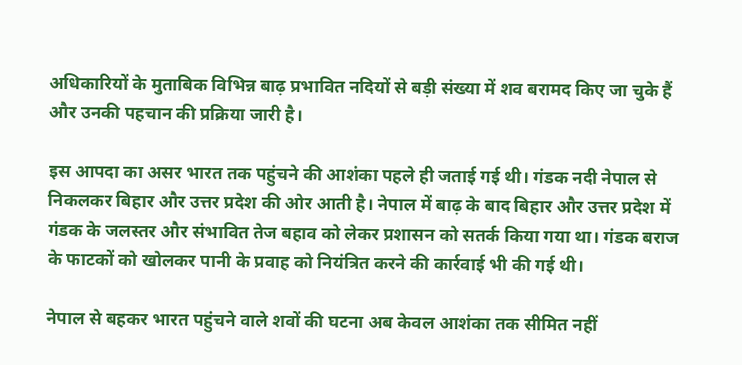अधिकारियों के मुताबिक विभिन्न बाढ़ प्रभावित नदियों से बड़ी संख्या में शव बरामद किए जा चुके हैं और उनकी पहचान की प्रक्रिया जारी है।

इस आपदा का असर भारत तक पहुंचने की आशंका पहले ही जताई गई थी। गंडक नदी नेपाल से निकलकर बिहार और उत्तर प्रदेश की ओर आती है। नेपाल में बाढ़ के बाद बिहार और उत्तर प्रदेश में गंडक के जलस्तर और संभावित तेज बहाव को लेकर प्रशासन को सतर्क किया गया था। गंडक बराज के फाटकों को खोलकर पानी के प्रवाह को नियंत्रित करने की कार्रवाई भी की गई थी।

नेपाल से बहकर भारत पहुंचने वाले शवों की घटना अब केवल आशंका तक सीमित नहीं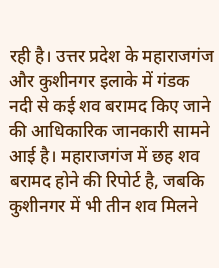रही है। उत्तर प्रदेश के महाराजगंज और कुशीनगर इलाके में गंडक नदी से कई शव बरामद किए जाने की आधिकारिक जानकारी सामने आई है। महाराजगंज में छह शव बरामद होने की रिपोर्ट है, जबकि कुशीनगर में भी तीन शव मिलने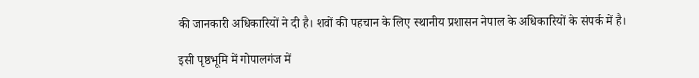की जानकारी अधिकारियों ने दी है। शवों की पहचान के लिए स्थानीय प्रशासन नेपाल के अधिकारियों के संपर्क में है।

इसी पृष्ठभूमि में गोपालगंज में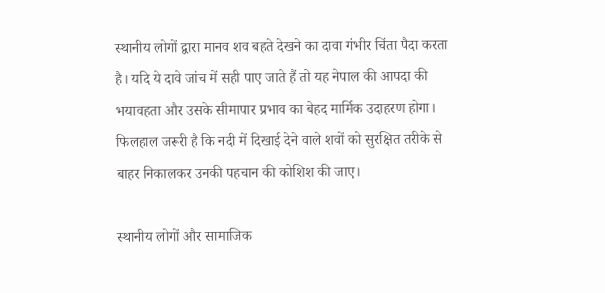स्थानीय लोगों द्वारा मानव शव बहते देखने का दावा गंभीर चिंता पैदा करता है। यदि ये दावे जांच में सही पाए जाते हैं तो यह नेपाल की आपदा की भयावहता और उसके सीमापार प्रभाव का बेहद मार्मिक उदाहरण होगा। फिलहाल जरूरी है कि नदी में दिखाई देने वाले शवों को सुरक्षित तरीके से बाहर निकालकर उनकी पहचान की कोशिश की जाए।

स्थानीय लोगों और सामाजिक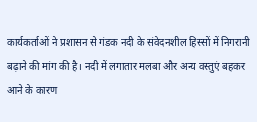कार्यकर्ताओं ने प्रशासन से गंडक नदी के संवेदनशील हिस्सों में निगरानी बढ़ाने की मांग की है। नदी में लगातार मलबा और अन्य वस्तुएं बहकर आने के कारण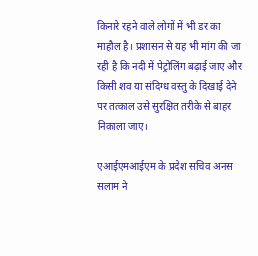किनारे रहने वाले लोगों में भी डर का माहौल है। प्रशासन से यह भी मांग की जा रही है कि नदी में पेट्रोलिंग बढ़ाई जाए और किसी शव या संदिग्ध वस्तु के दिखाई देने पर तत्काल उसे सुरक्षित तरीके से बाहर निकाला जाए।

एआईएमआईएम के प्रदेश सचिव अनस सलाम ने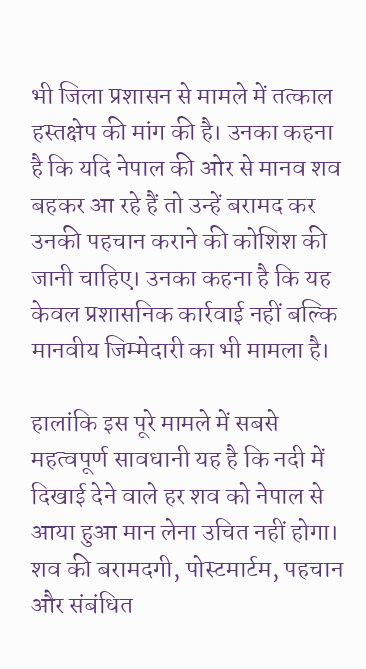भी जिला प्रशासन से मामले में तत्काल हस्तक्षेप की मांग की है। उनका कहना है कि यदि नेपाल की ओर से मानव शव बहकर आ रहे हैं तो उन्हें बरामद कर उनकी पहचान कराने की कोशिश की जानी चाहिए। उनका कहना है कि यह केवल प्रशासनिक कार्रवाई नहीं बल्कि मानवीय जिम्मेदारी का भी मामला है।

हालांकि इस पूरे मामले में सबसे महत्वपूर्ण सावधानी यह है कि नदी में दिखाई देने वाले हर शव को नेपाल से आया हुआ मान लेना उचित नहीं होगा। शव की बरामदगी, पोस्टमार्टम, पहचान और संबंधित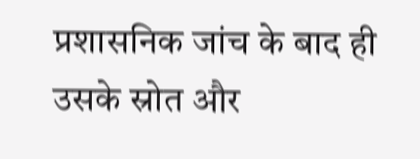प्रशासनिक जांच के बाद ही उसके स्रोत और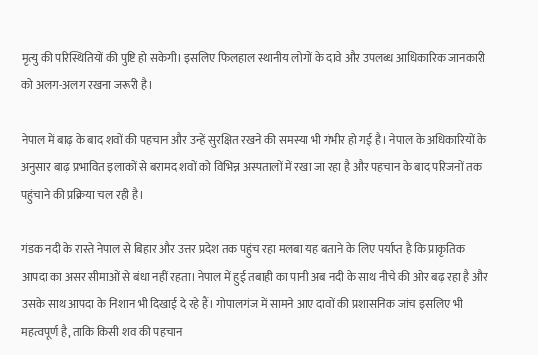मृत्यु की परिस्थितियों की पुष्टि हो सकेगी। इसलिए फिलहाल स्थानीय लोगों के दावे और उपलब्ध आधिकारिक जानकारी को अलग-अलग रखना जरूरी है।

नेपाल में बाढ़ के बाद शवों की पहचान और उन्हें सुरक्षित रखने की समस्या भी गंभीर हो गई है। नेपाल के अधिकारियों के अनुसार बाढ़ प्रभावित इलाकों से बरामद शवों को विभिन्न अस्पतालों में रखा जा रहा है और पहचान के बाद परिजनों तक पहुंचाने की प्रक्रिया चल रही है।

गंडक नदी के रास्ते नेपाल से बिहार और उत्तर प्रदेश तक पहुंच रहा मलबा यह बताने के लिए पर्याप्त है कि प्राकृतिक आपदा का असर सीमाओं से बंधा नहीं रहता। नेपाल में हुई तबाही का पानी अब नदी के साथ नीचे की ओर बढ़ रहा है और उसके साथ आपदा के निशान भी दिखाई दे रहे हैं। गोपालगंज में सामने आए दावों की प्रशासनिक जांच इसलिए भी महत्वपूर्ण है, ताकि किसी शव की पहचान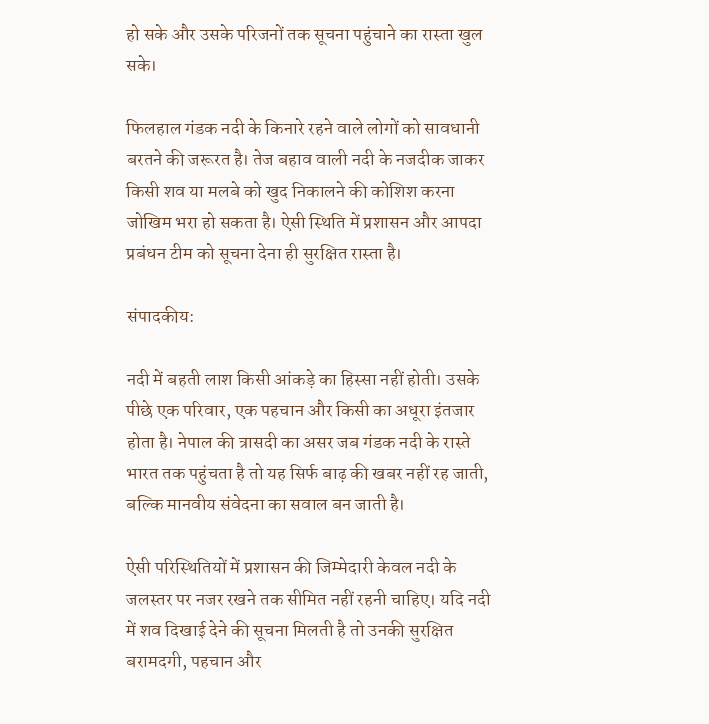हो सके और उसके परिजनों तक सूचना पहुंचाने का रास्ता खुल सके।

फिलहाल गंडक नदी के किनारे रहने वाले लोगों को सावधानी बरतने की जरूरत है। तेज बहाव वाली नदी के नजदीक जाकर किसी शव या मलबे को खुद निकालने की कोशिश करना जोखिम भरा हो सकता है। ऐसी स्थिति में प्रशासन और आपदा प्रबंधन टीम को सूचना देना ही सुरक्षित रास्ता है।

संपादकीय:

नदी में बहती लाश किसी आंकड़े का हिस्सा नहीं होती। उसके पीछे एक परिवार, एक पहचान और किसी का अधूरा इंतजार होता है। नेपाल की त्रासदी का असर जब गंडक नदी के रास्ते भारत तक पहुंचता है तो यह सिर्फ बाढ़ की खबर नहीं रह जाती, बल्कि मानवीय संवेदना का सवाल बन जाती है।

ऐसी परिस्थितियों में प्रशासन की जिम्मेदारी केवल नदी के जलस्तर पर नजर रखने तक सीमित नहीं रहनी चाहिए। यदि नदी में शव दिखाई देने की सूचना मिलती है तो उनकी सुरक्षित बरामदगी, पहचान और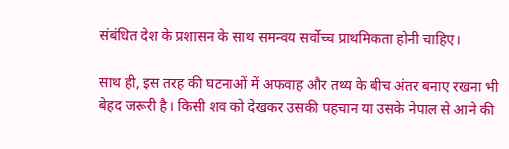संबंधित देश के प्रशासन के साथ समन्वय सर्वोच्च प्राथमिकता होनी चाहिए।

साथ ही, इस तरह की घटनाओं में अफवाह और तथ्य के बीच अंतर बनाए रखना भी बेहद जरूरी है। किसी शव को देखकर उसकी पहचान या उसके नेपाल से आने की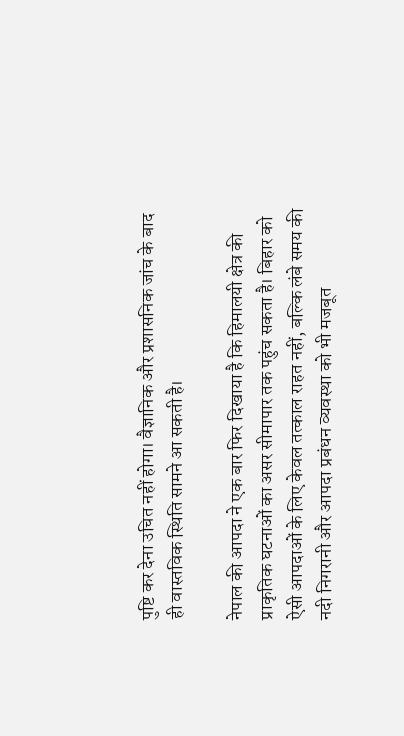पुष्टि कर देना उचित नहीं होगा। वैज्ञानिक और प्रशासनिक जांच के बाद ही वास्तविक स्थिति सामने आ सकती है।

नेपाल की आपदा ने एक बार फिर दिखाया है कि हिमालयी क्षेत्र की प्राकृतिक घटनाओं का असर सीमापार तक पहुंच सकता है। बिहार को ऐसी आपदाओं के लिए केवल तत्काल राहत नहीं, बल्कि लंबे समय की नदी निगरानी और आपदा प्रबंधन व्यवस्था को भी मजबूत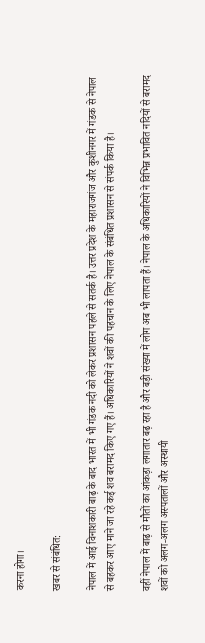करना होगा।

खबर से संबंधित:

नेपाल में आई विनाशकारी बाढ़ के बाद भारत में भी गंडक नदी को लेकर प्रशासन पहले से सतर्क है। उत्तर प्रदेश के महाराजगंज और कुशीनगर में गंडक से नेपाल से बहकर आए माने जा रहे कई शव बरामद किए गए हैं। अधिकारियों ने शवों की पहचान के लिए नेपाल के संबंधित प्रशासन से संपर्क किया है।

वहीं नेपाल में बाढ़ से मौतों का आंकड़ा लगातार बढ़ रहा है और बड़ी संख्या में लोग अब भी लापता हैं। नेपाल के अधिकारियों ने विभिन्न प्रभावित नदियों से बरामद शवों को अलग-अलग अस्पतालों और अस्थायी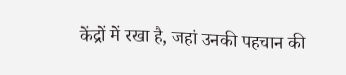केंद्रों में रखा है, जहां उनकी पहचान की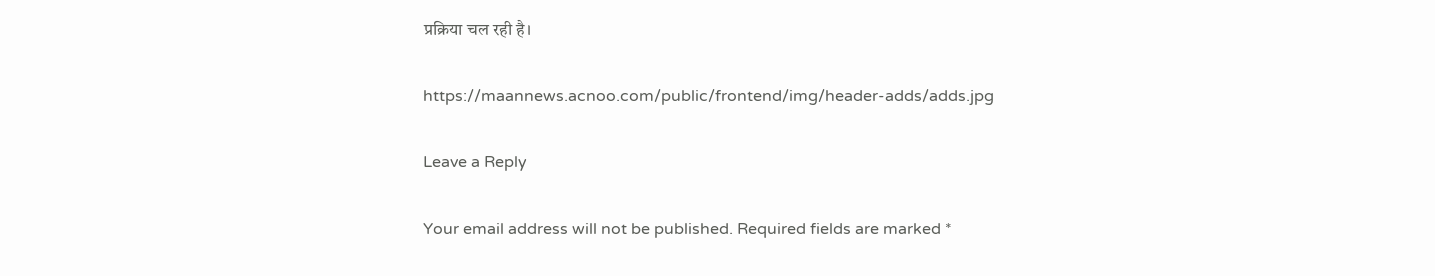प्रक्रिया चल रही है।

https://maannews.acnoo.com/public/frontend/img/header-adds/adds.jpg

Leave a Reply

Your email address will not be published. Required fields are marked *